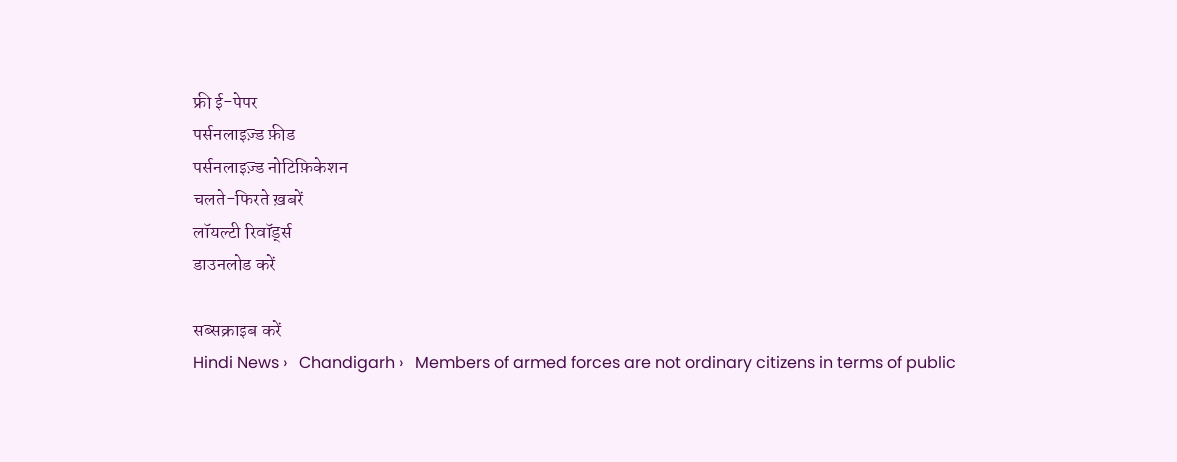फ्री ई-पेपर
पर्सनलाइज़्ड फ़ीड
पर्सनलाइज़्ड नोटिफ़िकेशन
चलते-फिरते ख़बरें
लॉयल्टी रिवॉर्ड्स
डाउनलोड करें

सब्सक्राइब करें
Hindi News ›   Chandigarh ›   Members of armed forces are not ordinary citizens in terms of public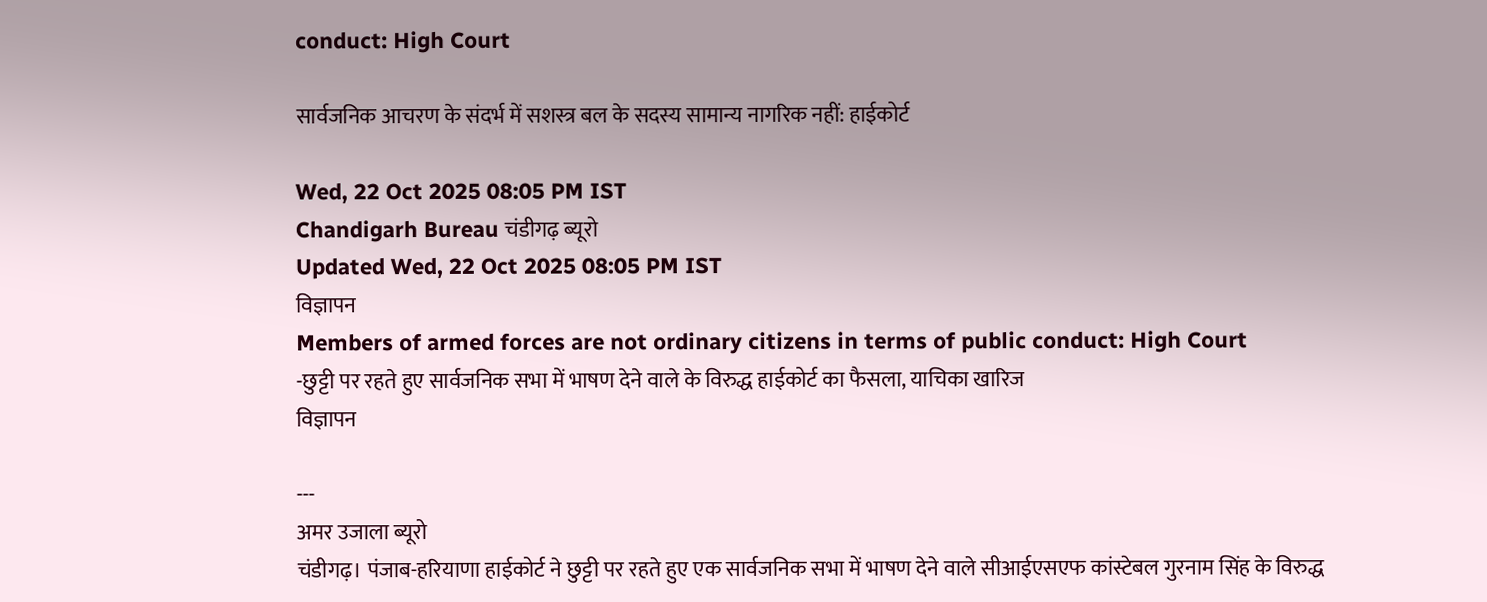conduct: High Court

सार्वजनिक आचरण के संदर्भ में सशस्त्र बल के सदस्य सामान्य नागरिक नहीं: हाईकोर्ट

Wed, 22 Oct 2025 08:05 PM IST
Chandigarh Bureau चंडीगढ़ ब्यूरो
Updated Wed, 22 Oct 2025 08:05 PM IST
विज्ञापन
Members of armed forces are not ordinary citizens in terms of public conduct: High Court
-छुट्टी पर रहते हुए सार्वजनिक सभा में भाषण देने वाले के विरुद्ध हाईकोर्ट का फैसला, याचिका खारिज
विज्ञापन

---
अमर उजाला ब्यूरो
चंडीगढ़। पंजाब-हरियाणा हाईकोर्ट ने छुट्टी पर रहते हुए एक सार्वजनिक सभा में भाषण देने वाले सीआईएसएफ कांस्टेबल गुरनाम सिंह के विरुद्ध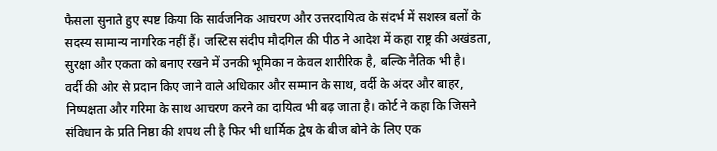फैसला सुनाते हुए स्पष्ट किया कि सार्वजनिक आचरण और उत्तरदायित्व के संदर्भ में सशस्त्र बलों के सदस्य सामान्य नागरिक नहीं हैं। जस्टिस संदीप मौदगिल की पीठ ने आदेश में कहा राष्ट्र की अखंडता, सुरक्षा और एकता को बनाए रखने में उनकी भूमिका न केवल शारीरिक है, बल्कि नैतिक भी है।
वर्दी की ओर से प्रदान किए जाने वाले अधिकार और सम्मान के साथ, वर्दी के अंदर और बाहर, निष्पक्षता और गरिमा के साथ आचरण करने का दायित्व भी बढ़ जाता है। कोर्ट ने कहा कि जिसने संविधान के प्रति निष्ठा की शपथ ली है फिर भी धार्मिक द्वेष के बीज बोने के लिए एक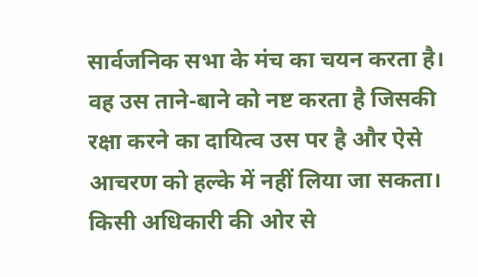सार्वजनिक सभा के मंच का चयन करता है। वह उस ताने-बाने को नष्ट करता है जिसकी रक्षा करने का दायित्व उस पर है और ऐसे आचरण को हल्के में नहीं लिया जा सकता। किसी अधिकारी की ओर से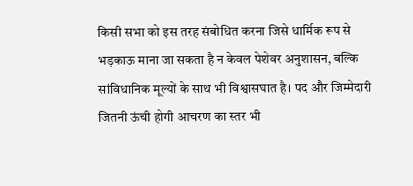किसी सभा को इस तरह संबोधित करना जिसे धार्मिक रूप से भड़काऊ माना जा सकता है न केवल पेशेवर अनुशासन, बल्कि सांविधानिक मूल्यों के साथ भी विश्वासघात है। पद और जिम्मेदारी जितनी ऊंची होगी आचरण का स्तर भी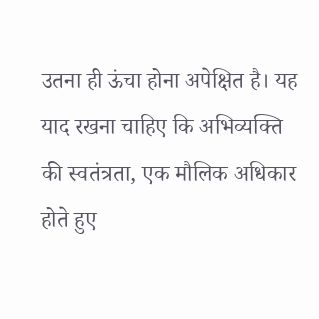उतना ही ऊंचा होना अपेक्षित है। यह याद रखना चाहिए कि अभिव्यक्ति की स्वतंत्रता, एक मौलिक अधिकार होते हुए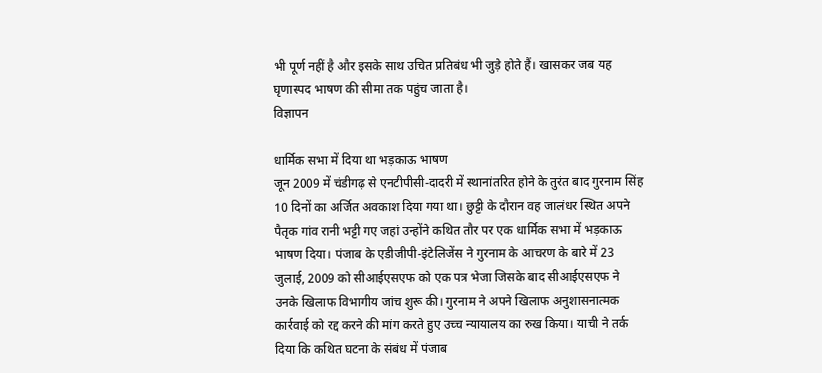भी पूर्ण नहीं है और इसके साथ उचित प्रतिबंध भी जुड़े होते हैं। खासकर जब यह घृणास्पद भाषण की सीमा तक पहुंच जाता है।
विज्ञापन

धार्मिक सभा में दिया था भड़काऊ भाषण
जून 2009 में चंडीगढ़ से एनटीपीसी-दादरी में स्थानांतरित होने के तुरंत बाद गुरनाम सिंह 10 दिनों का अर्जित अवकाश दिया गया था। छुट्टी के दौरान वह जालंधर स्थित अपने पैतृक गांव रानी भट्टी गए जहां उन्होंने कथित तौर पर एक धार्मिक सभा में भड़काऊ भाषण दिया। पंजाब के एडीजीपी-इंटेलिजेंस ने गुरनाम के आचरण के बारे में 23 जुलाई, 2009 को सीआईएसएफ को एक पत्र भेजा जिसके बाद सीआईएसएफ ने उनके खिलाफ विभागीय जांच शुरू की। गुरनाम ने अपने खिलाफ अनुशासनात्मक कार्रवाई को रद्द करने की मांग करते हुए उच्च न्यायालय का रुख किया। याची ने तर्क दिया कि कथित घटना के संबंध में पंजाब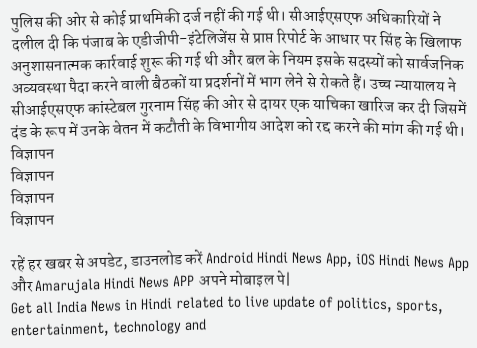पुलिस की ओर से कोई प्राथमिकी दर्ज नहीं की गई थी। सीआईएसएफ अधिकारियों ने दलील दी कि पंजाब के एडीजीपी-इंटेलिजेंस से प्राप्त रिपोर्ट के आधार पर सिंह के खिलाफ अनुशासनात्मक कार्रवाई शुरू की गई थी और बल के नियम इसके सदस्यों को सार्वजनिक अव्यवस्था पैदा करने वाली बैठकों या प्रदर्शनों में भाग लेने से रोकते हैं। उच्च न्यायालय ने सीआईएसएफ कांस्टेबल गुरनाम सिंह की ओर से दायर एक याचिका खारिज कर दी जिसमें दंड के रूप में उनके वेतन में कटौती के विभागीय आदेश को रद्द करने की मांग की गई थी।
विज्ञापन
विज्ञापन
विज्ञापन
विज्ञापन

रहें हर खबर से अपडेट, डाउनलोड करें Android Hindi News App, iOS Hindi News App और Amarujala Hindi News APP अपने मोबाइल पे|
Get all India News in Hindi related to live update of politics, sports, entertainment, technology and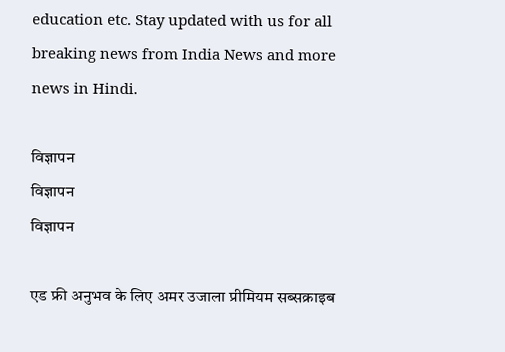education etc. Stay updated with us for all breaking news from India News and more news in Hindi.

विज्ञापन
विज्ञापन
विज्ञापन

एड फ्री अनुभव के लिए अमर उजाला प्रीमियम सब्सक्राइब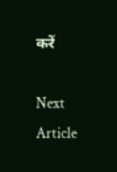करें

Next Article